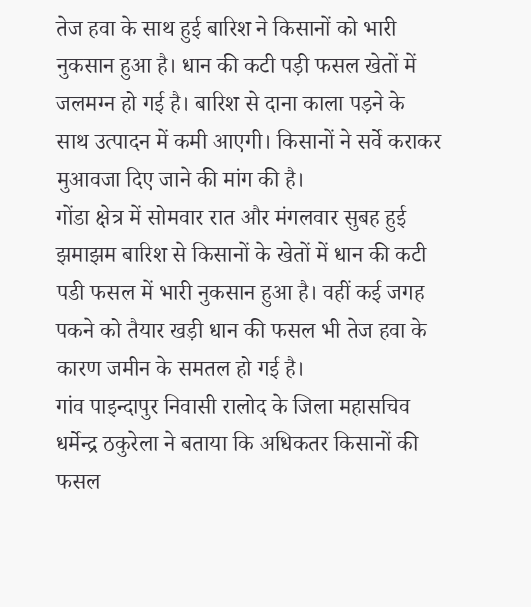तेज हवा के साथ हुई बारिश ने किसानों को भारी नुकसान हुआ है। धान की कटी पड़ी फसल खेतों में जलमग्न हो गई है। बारिश से दाना काला पड़ने के साथ उत्पादन में कमी आएगी। किसानों ने सर्वे कराकर मुआवजा दिए जाने की मांग की है।
गोंडा क्षेत्र में सोमवार रात और मंगलवार सुबह हुई झमाझम बारिश से किसानों के खेतों में धान की कटी पडी फसल में भारी नुकसान हुआ है। वहीं कई जगह पकने को तैयार खड़ी धान की फसल भी तेज हवा के कारण जमीन के समतल हो गई है।
गांव पाइन्दापुर निवासी रालोद के जिला महासचिव धर्मेन्द्र ठकुरेला ने बताया कि अधिकतर किसानों की फसल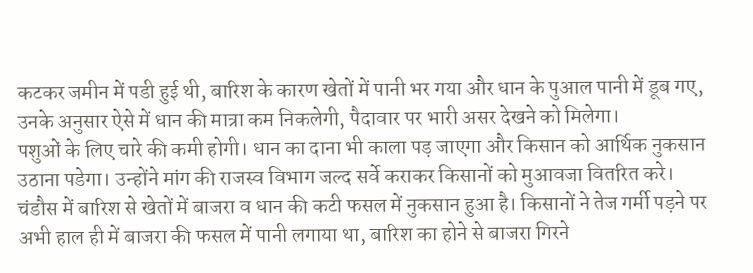कटकर जमीन में पडी हुई थी, बारिश के कारण खेतों में पानी भर गया और धान के पुआल पानी में डूब गए, उनके अनुसार ऐसे में धान की मात्रा कम निकलेगी, पैदावार पर भारी असर देखने को मिलेगा।
पशुओं के लिए चारे की कमी होगी। धान का दाना भी काला पड़ जाएगा और किसान को आर्थिक नुकसान उठाना पडेगा। उन्होंने मांग की राजस्व विभाग जल्द सर्वे कराकर किसानों को मुआवजा वितरित करे।
चंडौस में बारिश से खेतों में बाजरा व धान की कटी फसल में नुकसान हुआ है। किसानों ने तेज गर्मी पड़ने पर अभी हाल ही में बाजरा की फसल में पानी लगाया था, बारिश का होने से बाजरा गिरने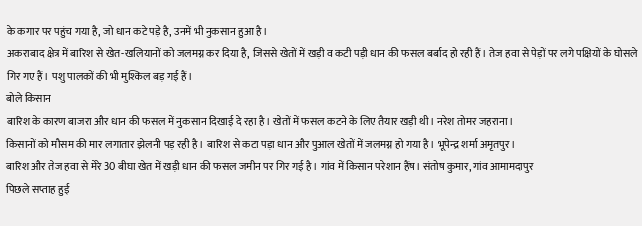के कगार पर पहुंच गया है, जो धान कटे पड़े है, उनमें भी नुकसान हुआ है।
अकराबाद क्षेत्र में बारिश से खेत-खलियानों को जलमग्न कर दिया है, जिससे खेतों में खड़ी व कटी पड़ी धान की फसल बर्बाद हो रही हैं। तेज हवा से पेड़ों पर लगे पक्षियों के घोसले गिर गए हैं। पशु पालकों की भी मुश्किल बड़ गई हैं।
बोले किसान
बारिश के कारण बाजरा और धान की फसल में नुकसान दिखाई दे रहा है। खेतों में फसल कटने के लिए तैयार खड़ी थी। नरेश तोमर जहराना।
किसानों को मौसम की मार लगातार झेलनी पड़ रही है। बारिश से कटा पड़ा धान और पुआल खेतों में जलमग्न हो गया है। भूपेन्द्र शर्मा अमृतपुर।
बारिश और तेज हवा से मेरे 30 बीघा खेत में खड़ी धान की फसल जमीन पर गिर गई है। गांव में किसान परेशान हैंष। संतोष कुमार, गांव आमामदापुर
पिछले सप्ताह हुई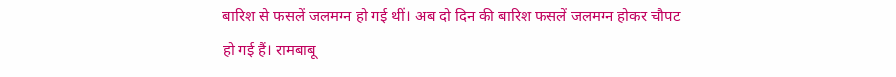बारिश से फसलें जलमग्न हो गई थीं। अब दो दिन की बारिश फसलें जलमग्न होकर चौपट हो गई हैं। रामबाबू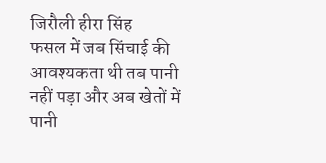जिरौली हीरा सिंह
फसल में जब सिंचाई की आवश्यकता थी तब पानी नहीं पड़ा और अब खेतों में पानी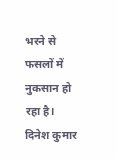भरने से फसलों में नुकसान हो रहा है। दिनेश कुमार